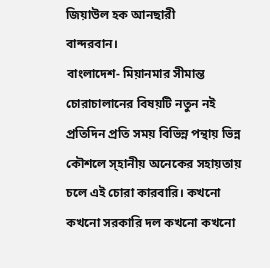জিয়াউল হক আনছারী
বান্দরবান।
বাংলাদেশ- মিয়ানমার সীমান্ত চোরাচালানের বিষয়টি নতুন নই প্রতিদিন প্রতি সময় বিভিন্ন পন্থায় ভিন্ন কৌশলে স্হানীয় অনেকের সহায়তায় চলে এই চোরা কারবারি। কখনো কখনো সরকারি দল কখনো কখনো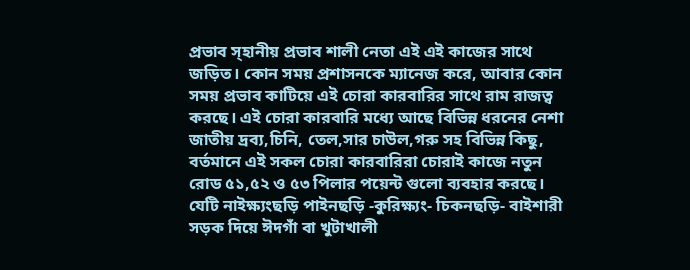প্রভাব স্হানীয় প্রভাব শালী নেতা এই এই কাজের সাথে জড়িত। কোন সময় প্রশাসনকে ম্যানেজ করে, আবার কোন সময় প্রভাব কাটিয়ে এই চোরা কারবারির সাথে রাম রাজত্ব করছে। এই চোরা কারবারি মধ্যে আছে বিভিন্ন ধরনের নেশা জাতীয় দ্রব্য,চিনি, তেল,সার চাউল,গরু সহ বিভিন্ন কিছু, বর্তমানে এই সকল চোরা কারবারিরা চোরাই কাজে নতুন রোড ৫১,৫২ ও ৫৩ পিলার পয়েন্ট গুলো ব্যবহার করছে। যেটি নাইক্ষ্যংছড়ি পাইনছড়ি -কুরিক্ষ্যং- চিকনছড়ি- বাইশারী সড়ক দিয়ে ঈদগাঁ বা খুটাখালী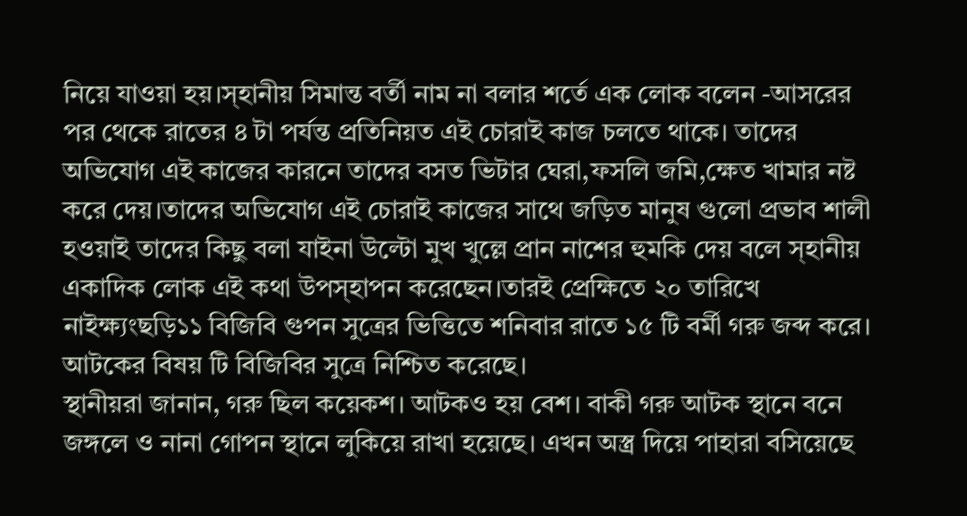নিয়ে যাওয়া হয়।স্হানীয় সিমান্ত বর্তী নাম না বলার শর্তে এক লোক বলেন -আসরের পর থেকে রাতের ৪ টা পর্যন্ত প্রতিনিয়ত এই চোরাই কাজ চলতে থাকে। তাদের অভিযোগ এই কাজের কারনে তাদের বসত ভিটার ঘেরা,ফসলি জমি,ক্ষেত খামার নষ্ট করে দেয়।তাদের অভিযোগ এই চোরাই কাজের সাথে জড়িত মানুষ গুলো প্রভাব শালী হওয়াই তাদের কিছু বলা যাইনা উল্টো মুখ খুল্লে প্রান নাশের হুমকি দেয় বলে স্হানীয় একাদিক লোক এই কথা উপস্হাপন করেছেন।তারই প্রেক্ষিতে ২০ তারিখে নাইক্ষ্যংছড়ি১১ বিজিবি গুপন সুত্রের ভিত্তিতে শনিবার রাতে ১৫ টি বর্মী গরু জব্দ করে। আটকের বিষয় টি বিজিবির সুত্রে নিশ্চিত করেছে।
স্থানীয়রা জানান, গরু ছিল কয়েকশ। আটকও হয় বেশ। বাকী গরু আটক স্থানে বনে জঙ্গলে ও নানা গোপন স্থানে লুকিয়ে রাখা হয়েছে। এখন অস্ত্র দিয়ে পাহারা বসিয়েছে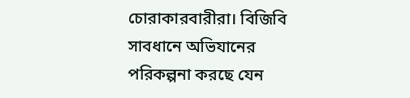চোরাকারবারীরা। বিজিবি সাবধানে অভিযানের পরিকল্পনা করছে যেন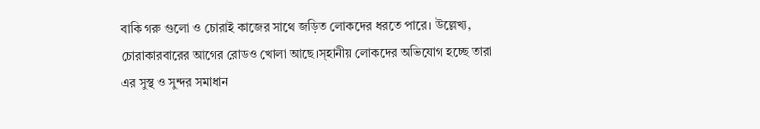বাকি গরু গুলো ও চোরাই কাজের সাথে জড়িত লোকদের ধরতে পারে। উল্লেখ্য, চোরাকারবারের আগের রোডও খোলা আছে।স্হানীয় লোকদের অভিযোগ হচ্ছে তারা এর সুস্থ ও সুন্দর সমাধান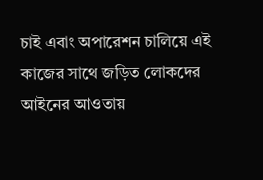চাই এবাং অপারেশন চালিয়ে এই কাজের সাথে জড়িত লোকদের আইনের আওতায়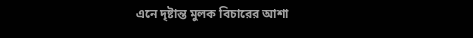এনে দৃষ্টান্ত মুলক বিচারের আশা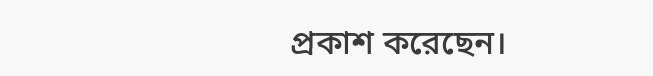প্রকাশ করেছেন।